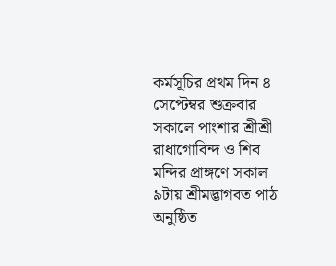কর্মসূচির প্রথম দিন ৪ সেপ্টেম্বর শুক্রবার সকালে পাংশার শ্রীশ্রী রাধাগোবিন্দ ও শিব মন্দির প্রাঙ্গণে সকাল ৯টায় শ্রীমদ্ভাগবত পাঠ অনুষ্ঠিত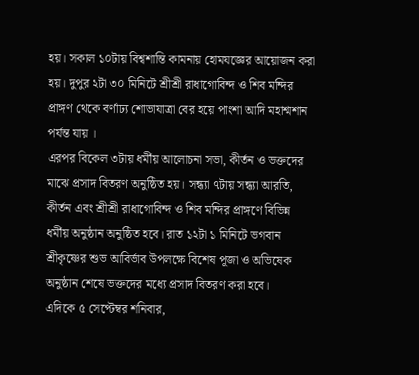হয়। সকাল ১০টায় বিশ্বশান্তি কামনায় হোমযজ্ঞের আয়োজন করা হয়। দুপুর ২টা ৩০ মিনিটে শ্রীশ্রী রাধাগোবিন্দ ও শিব মন্দির প্রাঙ্গণ থেকে বর্ণাঢ্য শোভাযাত্রা বের হয়ে পাংশা আদি মহাশ্মশান পর্যন্ত যায় ।
এরপর বিকেল ৩টায় ধর্মীয় আলোচনা সভা, কীর্তন ও ভক্তদের মাঝে প্রসাদ বিতরণ অনুষ্ঠিত হয়। সন্ধ্যা ৭টায় সন্ধ্যা আরতি, কীর্তন এবং শ্রীশ্রী রাধাগোবিন্দ ও শিব মন্দির প্রাঙ্গণে বিভিন্ন ধর্মীয় অনুষ্ঠান অনুষ্ঠিত হবে। রাত ১২টা ১ মিনিটে ভগবান শ্রীকৃষ্ণের শুভ আবির্ভাব উপলক্ষে বিশেষ পূজা ও অভিষেক অনুষ্ঠান শেষে ভক্তদের মধ্যে প্রসাদ বিতরণ করা হবে।
এদিকে ৫ সেপ্টেম্বর শনিবার,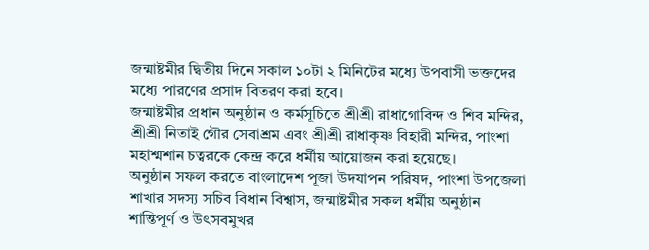জন্মাষ্টমীর দ্বিতীয় দিনে সকাল ১০টা ২ মিনিটের মধ্যে উপবাসী ভক্তদের মধ্যে পারণের প্রসাদ বিতরণ করা হবে।
জন্মাষ্টমীর প্রধান অনুষ্ঠান ও কর্মসূচিতে শ্রীশ্রী রাধাগোবিন্দ ও শিব মন্দির, শ্রীশ্রী নিতাই গৌর সেবাশ্রম এবং শ্রীশ্রী রাধাকৃষ্ণ বিহারী মন্দির, পাংশা মহাশ্মশান চত্বরকে কেন্দ্র করে ধর্মীয় আয়োজন করা হয়েছে।
অনুষ্ঠান সফল করতে বাংলাদেশ পূজা উদযাপন পরিষদ, পাংশা উপজেলা শাখার সদস্য সচিব বিধান বিশ্বাস, জন্মাষ্টমীর সকল ধর্মীয় অনুষ্ঠান শান্তিপূর্ণ ও উৎসবমুখর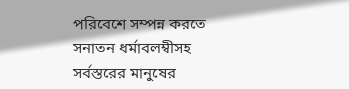পরিবেশে সম্পন্ন করতে সনাতন ধর্মাবলম্বীসহ সর্বস্তরের মানুষের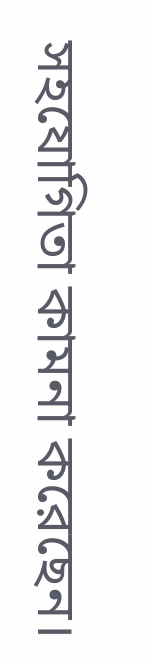সহযোগিতা কামনা করেছেন।